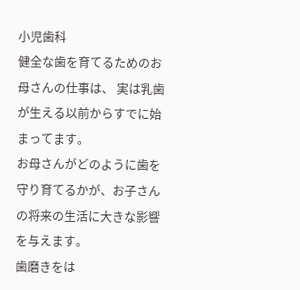小児歯科
健全な歯を育てるためのお母さんの仕事は、 実は乳歯が生える以前からすでに始まってます。
お母さんがどのように歯を守り育てるかが、お子さんの将来の生活に大きな影響を与えます。
歯磨きをは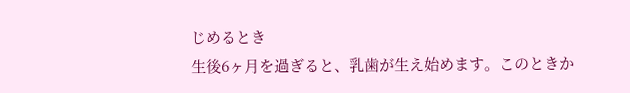じめるとき
生後6ヶ月を過ぎると、乳歯が生え始めます。このときか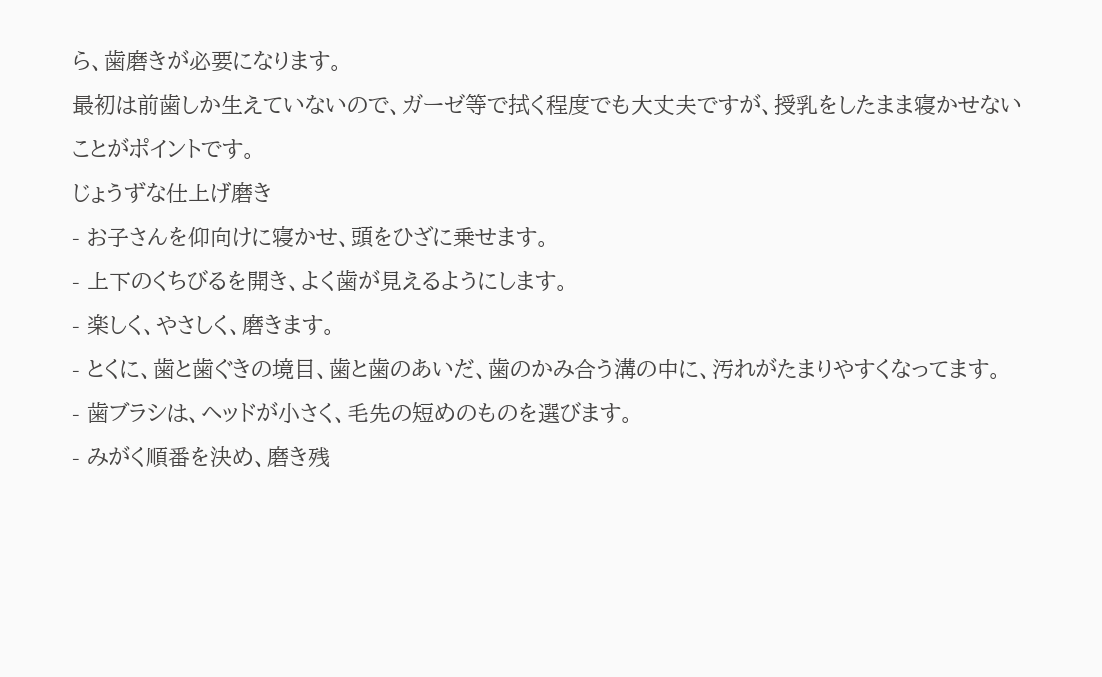ら、歯磨きが必要になります。
最初は前歯しか生えていないので、ガーゼ等で拭く程度でも大丈夫ですが、授乳をしたまま寝かせないことがポイントです。
じょうずな仕上げ磨き
- お子さんを仰向けに寝かせ、頭をひざに乗せます。
- 上下のくちびるを開き、よく歯が見えるようにします。
- 楽しく、やさしく、磨きます。
- とくに、歯と歯ぐきの境目、歯と歯のあいだ、歯のかみ合う溝の中に、汚れがたまりやすくなってます。
- 歯ブラシは、ヘッドが小さく、毛先の短めのものを選びます。
- みがく順番を決め、磨き残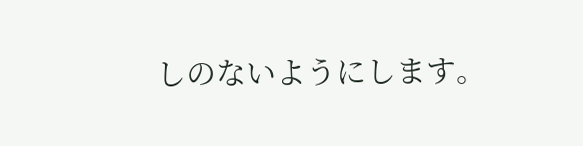しのないようにします。